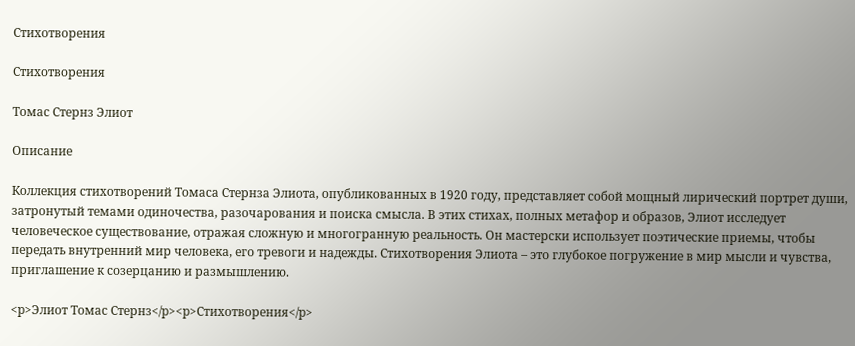Стихотворения

Стихотворения

Томас Стернз Элиот

Описание

Коллекция стихотворений Томаса Стернза Элиота, опубликованных в 1920 году, представляет собой мощный лирический портрет души, затронутый темами одиночества, разочарования и поиска смысла. В этих стихах, полных метафор и образов, Элиот исследует человеческое существование, отражая сложную и многогранную реальность. Он мастерски использует поэтические приемы, чтобы передать внутренний мир человека, его тревоги и надежды. Стихотворения Элиота – это глубокое погружение в мир мысли и чувства, приглашение к созерцанию и размышлению.

<p>Элиот Томас Стернз</p><p>Стихотворения</p>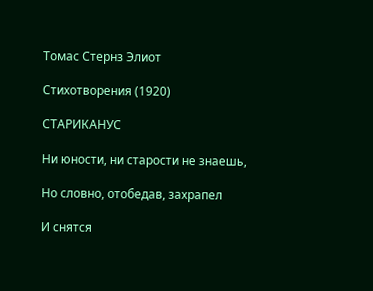Томас Стернз Элиот

Стихотворения (1920)

СТАРИКАНУС

Ни юности, ни старости не знаешь,

Но словно, отобедав, захрапел

И снятся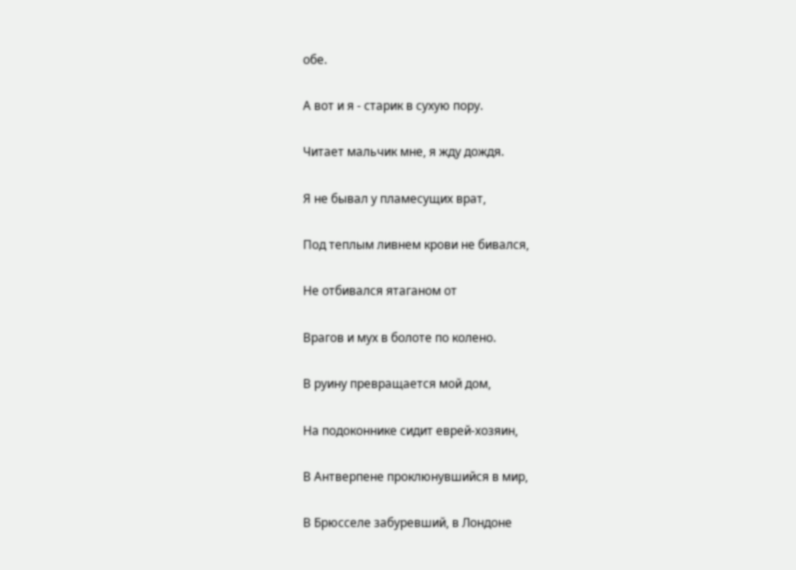обе.

А вот и я - старик в сухую пору.

Читает мальчик мне, я жду дождя.

Я не бывал у пламесущих врат,

Под теплым ливнем крови не бивался,

Не отбивался ятаганом от

Врагов и мух в болоте по колено.

В руину превращается мой дом,

На подоконнике сидит еврей-хозяин,

В Антверпене проклюнувшийся в мир,

В Брюсселе забуревший, в Лондоне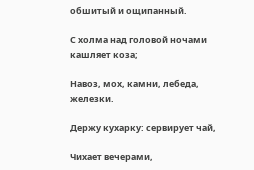обшитый и ощипанный.

С холма над головой ночами кашляет коза;

Навоз, мох, камни, лебеда, железки.

Держу кухарку: сервирует чай,

Чихает вечерами,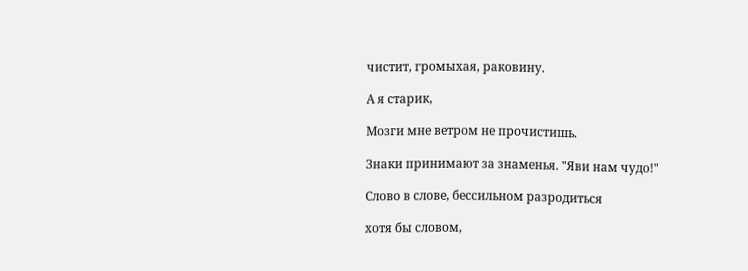чистит, громыхая, раковину.

А я старик,

Мозги мне ветром не прочистишь.

Знаки принимают за знаменья. "Яви нам чудо!"

Слово в слове, бессильном разродиться

хотя бы словом,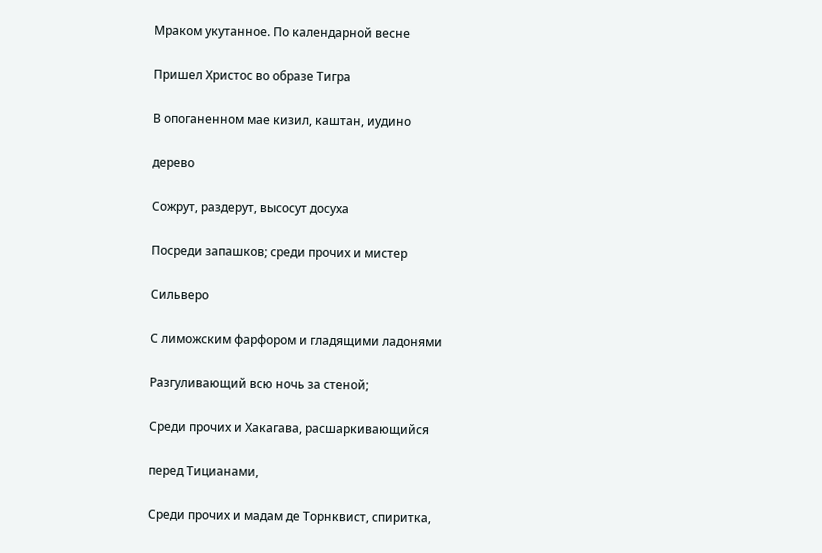Мраком укутанное. По календарной весне

Пришел Христос во образе Тигра

В опоганенном мае кизил, каштан, иудино

дерево

Сожрут, раздерут, высосут досуха

Посреди запашков; среди прочих и мистер

Сильверо

С лиможским фарфором и гладящими ладонями

Разгуливающий всю ночь за стеной;

Среди прочих и Хакагава, расшаркивающийся

перед Тицианами,

Среди прочих и мадам де Торнквист, спиритка,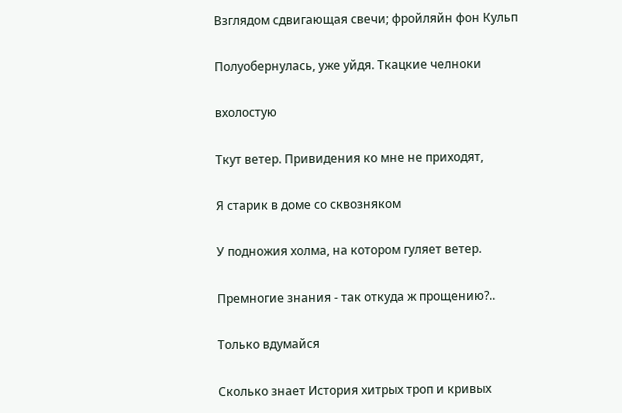Взглядом сдвигающая свечи; фройляйн фон Кульп

Полуобернулась, уже уйдя. Ткацкие челноки

вхолостую

Ткут ветер. Привидения ко мне не приходят,

Я старик в доме со сквозняком

У подножия холма, на котором гуляет ветер.

Премногие знания - так откуда ж прощению?..

Только вдумайся

Сколько знает История хитрых троп и кривых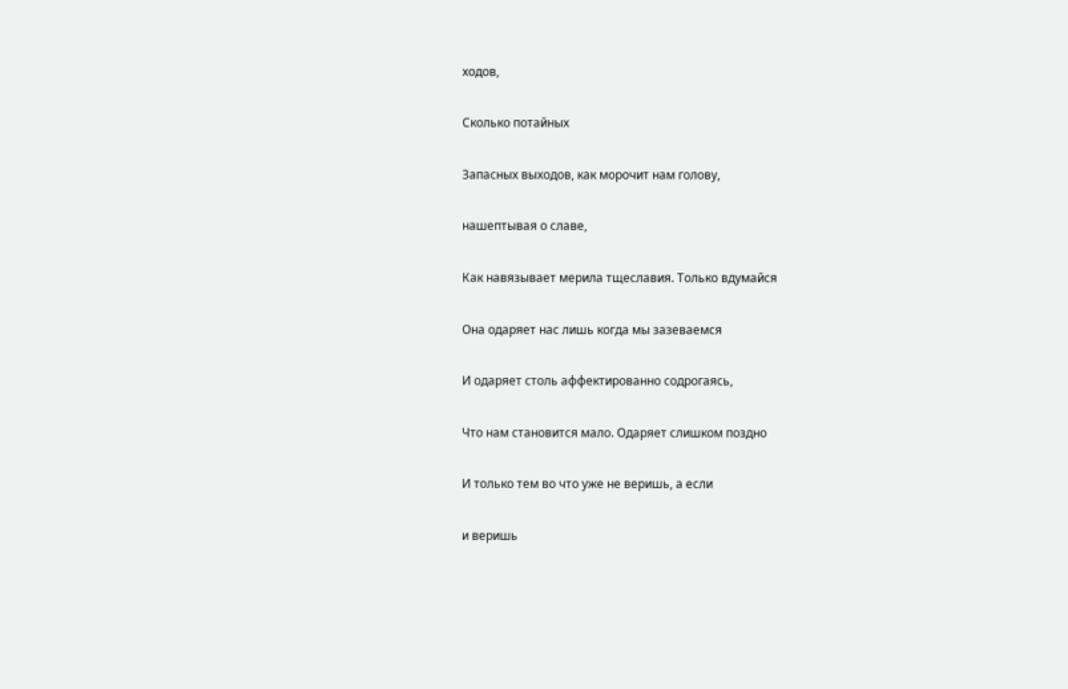ходов,

Сколько потайных

Запасных выходов, как морочит нам голову,

нашептывая о славе,

Как навязывает мерила тщеславия. Только вдумайся

Она одаряет нас лишь когда мы зазеваемся

И одаряет столь аффектированно содрогаясь,

Что нам становится мало. Одаряет слишком поздно

И только тем во что уже не веришь, а если

и веришь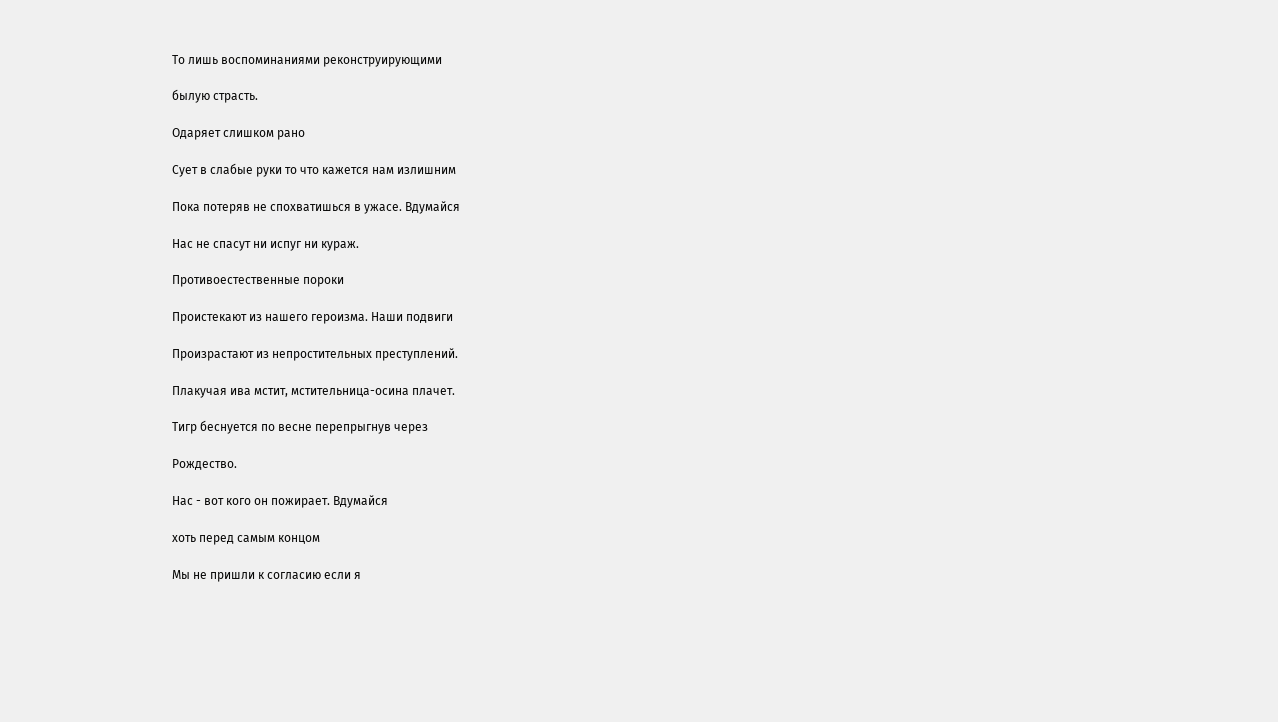То лишь воспоминаниями реконструирующими

былую страсть.

Одаряет слишком рано

Сует в слабые руки то что кажется нам излишним

Пока потеряв не спохватишься в ужасе. Вдумайся

Нас не спасут ни испуг ни кураж.

Противоестественные пороки

Проистекают из нашего героизма. Наши подвиги

Произрастают из непростительных преступлений.

Плакучая ива мстит, мстительница-осина плачет.

Тигр беснуется по весне перепрыгнув через

Рождество.

Нас - вот кого он пожирает. Вдумайся

хоть перед самым концом

Мы не пришли к согласию если я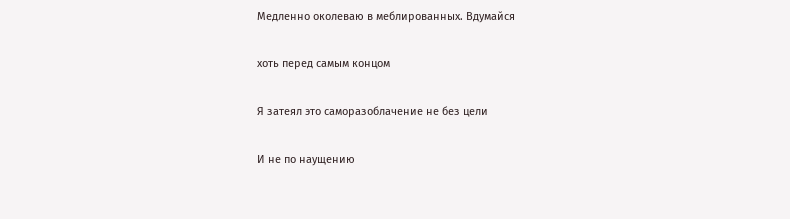Медленно околеваю в меблированных. Вдумайся

хоть перед самым концом

Я затеял это саморазоблачение не без цели

И не по наущению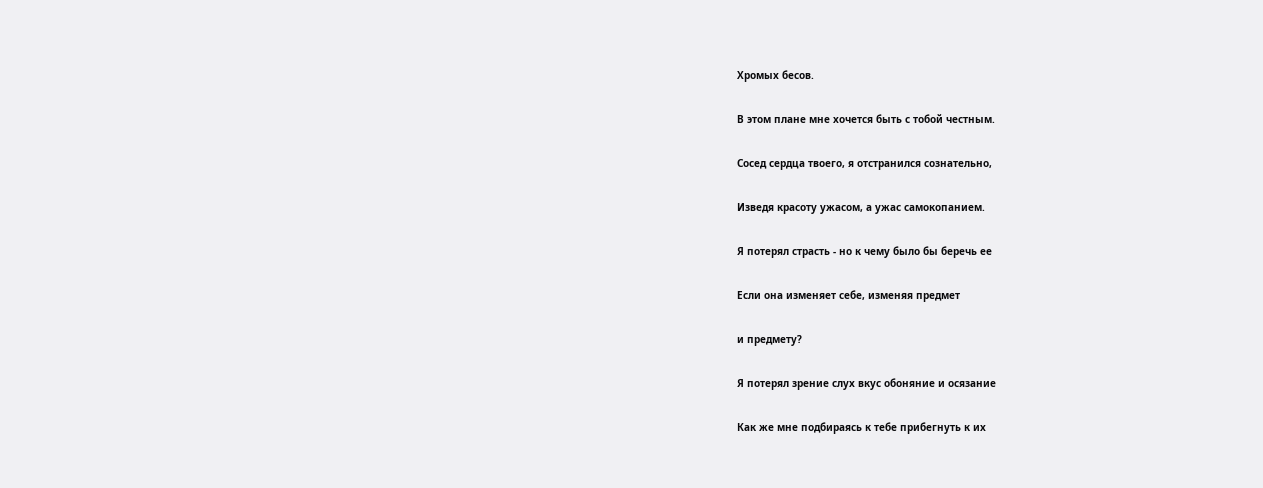Хромых бесов.

В этом плане мне хочется быть с тобой честным.

Сосед сердца твоего, я отстранился сознательно,

Изведя красоту ужасом, а ужас самокопанием.

Я потерял страсть - но к чему было бы беречь ее

Если она изменяет себе, изменяя предмет

и предмету?

Я потерял зрение слух вкус обоняние и осязание

Как же мне подбираясь к тебе прибегнуть к их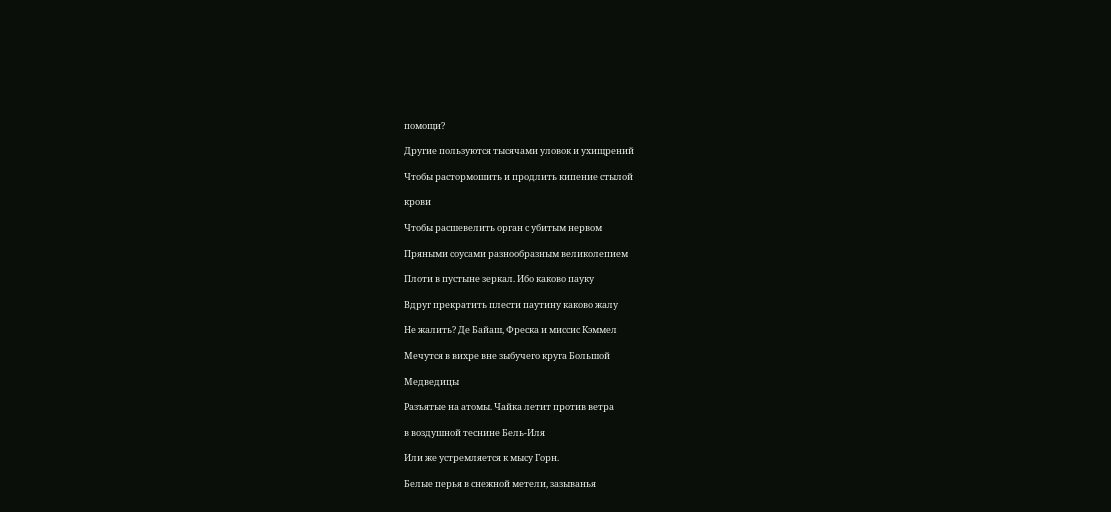помощи?

Другие пользуются тысячами уловок и ухищрений

Чтобы растормошить и продлить кипение стылой

крови

Чтобы расшевелить орган с убитым нервом

Пряными соусами разнообразным великолепием

Плоти в пустыне зеркал. Ибо каково пауку

Вдруг прекратить плести паутину каково жалу

Не жалить? Де Байаш, Фреска и миссис Кэммел

Мечутся в вихре вне зыбучего круга Большой

Медведицы

Разъятые на атомы. Чайка летит против ветра

в воздушной теснине Бель-Иля

Или же устремляется к мысу Горн.

Белые перья в снежной метели, зазыванья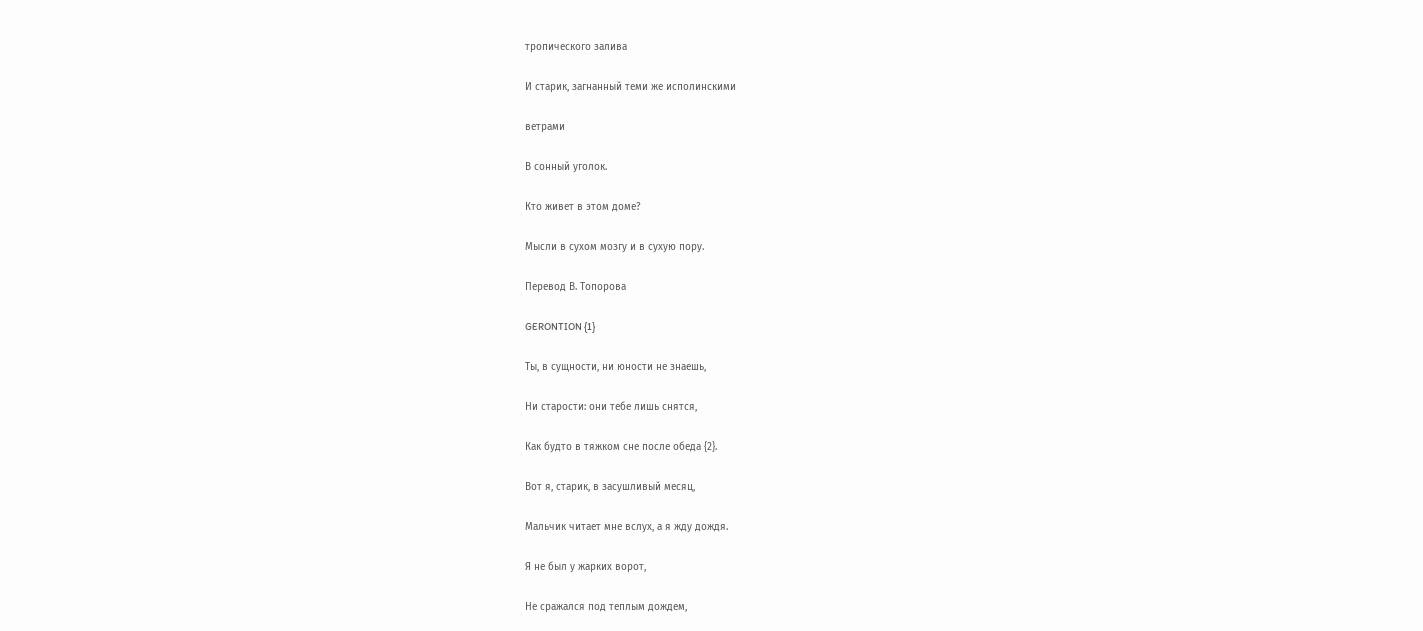тропического залива

И старик, загнанный теми же исполинскими

ветрами

В сонный уголок.

Кто живет в этом доме?

Мысли в сухом мозгу и в сухую пору.

Перевод В. Топорова

GERONTION {1}

Ты, в сущности, ни юности не знаешь,

Ни старости: они тебе лишь снятся,

Как будто в тяжком сне после обеда {2}.

Вот я, старик, в засушливый месяц,

Мальчик читает мне вслух, а я жду дождя.

Я не был у жарких ворот,

Не сражался под теплым дождем,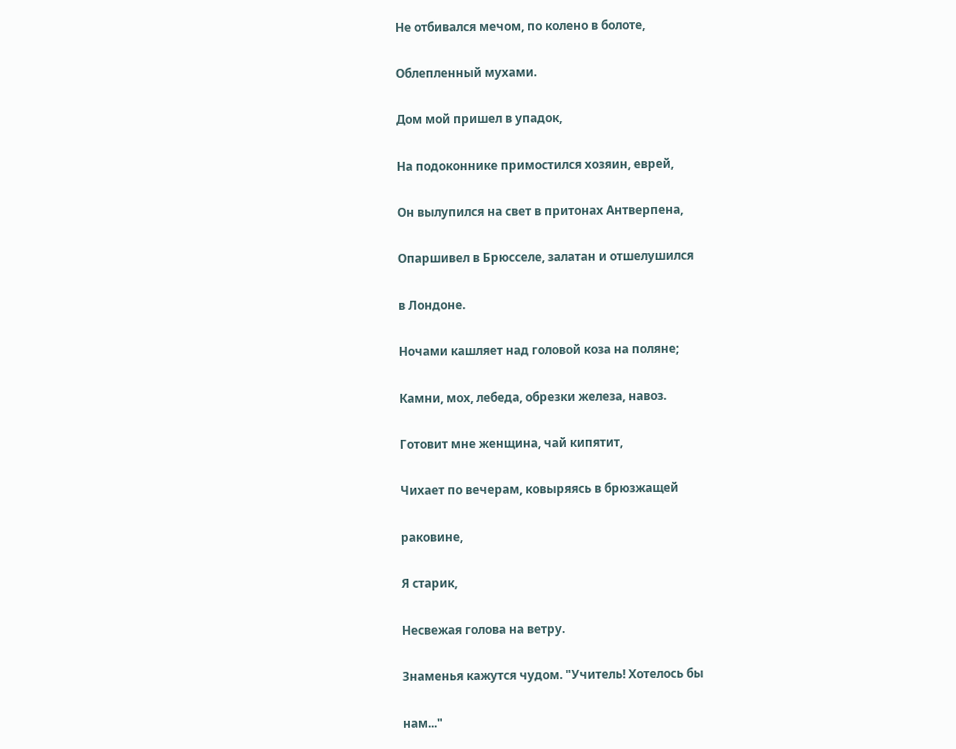Не отбивался мечом, по колено в болоте,

Облепленный мухами.

Дом мой пришел в упадок,

На подоконнике примостился хозяин, еврей,

Он вылупился на свет в притонах Антверпена,

Опаршивел в Брюсселе, залатан и отшелушился

в Лондоне.

Ночами кашляет над головой коза на поляне;

Камни, мох, лебеда, обрезки железа, навоз.

Готовит мне женщина, чай кипятит,

Чихает по вечерам, ковыряясь в брюзжащей

раковине,

Я старик,

Несвежая голова на ветру.

Знаменья кажутся чудом. "Учитель! Хотелось бы

нам..."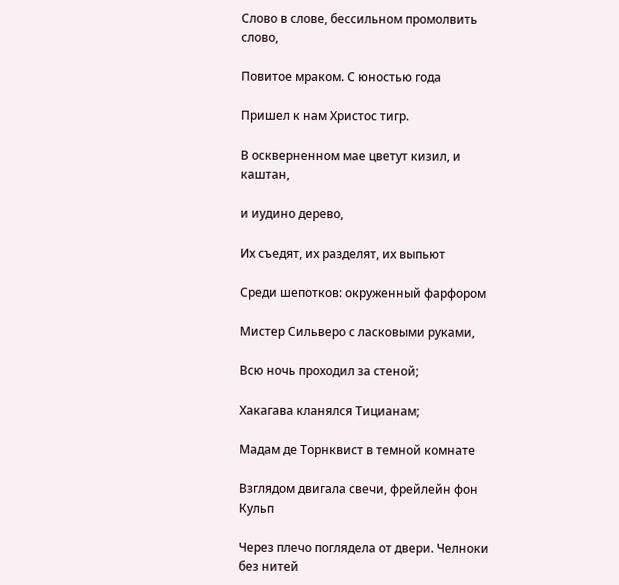Слово в слове, бессильном промолвить слово,

Повитое мраком. С юностью года

Пришел к нам Христос тигр.

В оскверненном мае цветут кизил, и каштан,

и иудино дерево,

Их съедят, их разделят, их выпьют

Среди шепотков: окруженный фарфором

Мистер Сильверо с ласковыми руками,

Всю ночь проходил за стеной;

Хакагава кланялся Тицианам;

Мадам де Торнквист в темной комнате

Взглядом двигала свечи, фрейлейн фон Кульп

Через плечо поглядела от двери. Челноки без нитей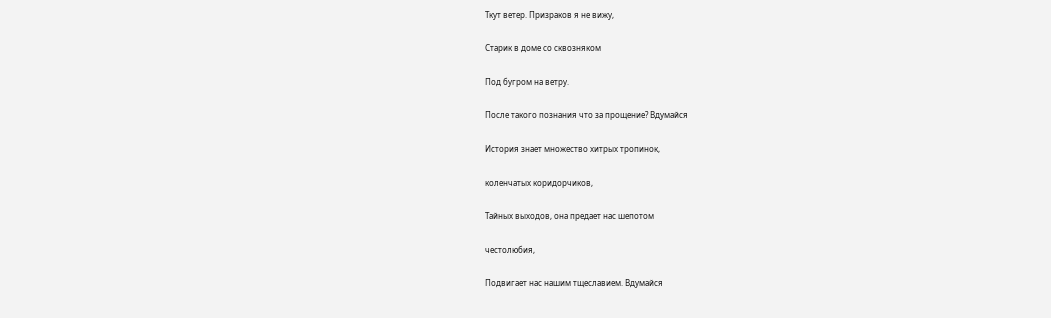Ткут ветер. Призраков я не вижу,

Старик в доме со сквозняком

Под бугром на ветру.

После такого познания что за прощение? Вдумайся

История знает множество хитрых тропинок,

коленчатых коридорчиков,

Тайных выходов, она предает нас шепотом

честолюбия,

Подвигает нас нашим тщеславием. Вдумайся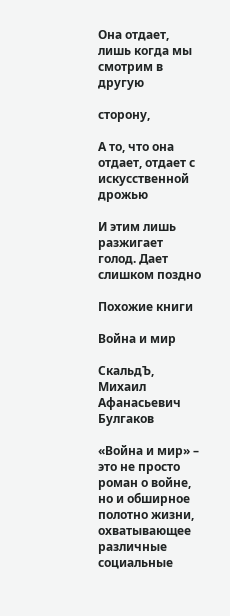Она отдает, лишь когда мы смотрим в другую

сторону,

А то, что она отдает, отдает с искусственной дрожью

И этим лишь разжигает голод. Дает слишком поздно

Похожие книги

Война и мир

СкальдЪ, Михаил Афанасьевич Булгаков

«Война и мир» – это не просто роман о войне, но и обширное полотно жизни, охватывающее различные социальные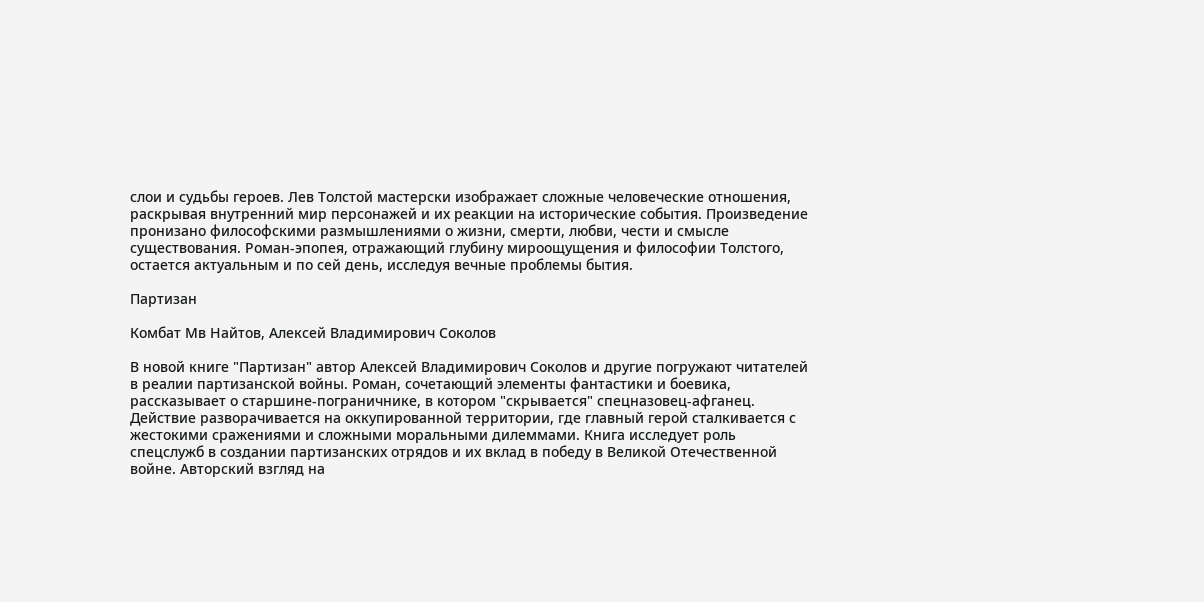слои и судьбы героев. Лев Толстой мастерски изображает сложные человеческие отношения, раскрывая внутренний мир персонажей и их реакции на исторические события. Произведение пронизано философскими размышлениями о жизни, смерти, любви, чести и смысле существования. Роман-эпопея, отражающий глубину мироощущения и философии Толстого, остается актуальным и по сей день, исследуя вечные проблемы бытия.

Партизан

Комбат Мв Найтов, Алексей Владимирович Соколов

В новой книге "Партизан" автор Алексей Владимирович Соколов и другие погружают читателей в реалии партизанской войны. Роман, сочетающий элементы фантастики и боевика, рассказывает о старшине-пограничнике, в котором "скрывается" спецназовец-афганец. Действие разворачивается на оккупированной территории, где главный герой сталкивается с жестокими сражениями и сложными моральными дилеммами. Книга исследует роль спецслужб в создании партизанских отрядов и их вклад в победу в Великой Отечественной войне. Авторский взгляд на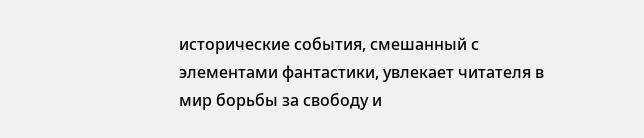исторические события, смешанный с элементами фантастики, увлекает читателя в мир борьбы за свободу и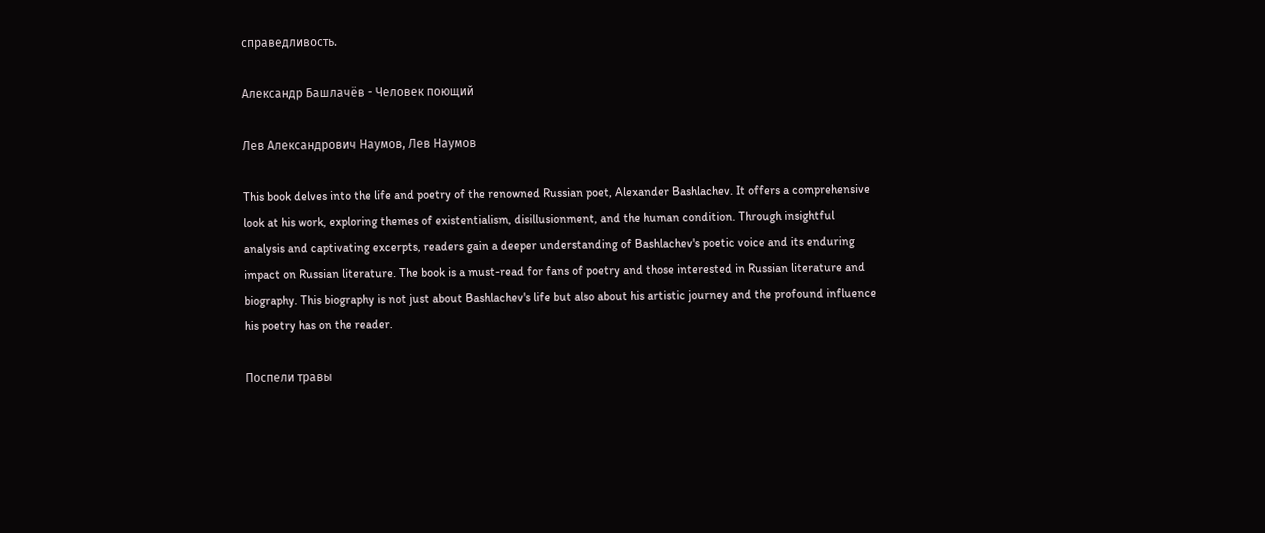справедливость.

Александр Башлачёв - Человек поющий

Лев Александрович Наумов, Лев Наумов

This book delves into the life and poetry of the renowned Russian poet, Alexander Bashlachev. It offers a comprehensive look at his work, exploring themes of existentialism, disillusionment, and the human condition. Through insightful analysis and captivating excerpts, readers gain a deeper understanding of Bashlachev's poetic voice and its enduring impact on Russian literature. The book is a must-read for fans of poetry and those interested in Russian literature and biography. This biography is not just about Bashlachev's life but also about his artistic journey and the profound influence his poetry has on the reader.

Поспели травы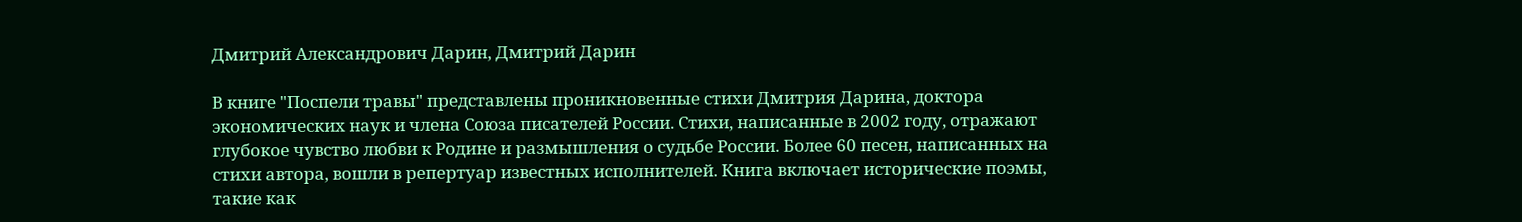Дмитрий Александрович Дарин, Дмитрий Дарин

В книге "Поспели травы" представлены проникновенные стихи Дмитрия Дарина, доктора экономических наук и члена Союза писателей России. Стихи, написанные в 2002 году, отражают глубокое чувство любви к Родине и размышления о судьбе России. Более 60 песен, написанных на стихи автора, вошли в репертуар известных исполнителей. Книга включает исторические поэмы, такие как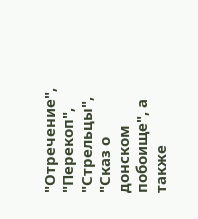"Отречение", "Перекоп", "Стрельцы", "Сказ о донском побоище", а также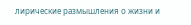лирические размышления о жизни и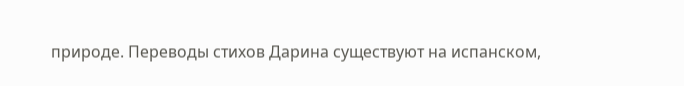природе. Переводы стихов Дарина существуют на испанском,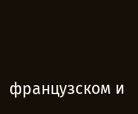французском и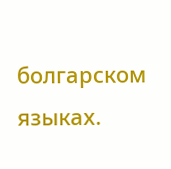болгарском языках.